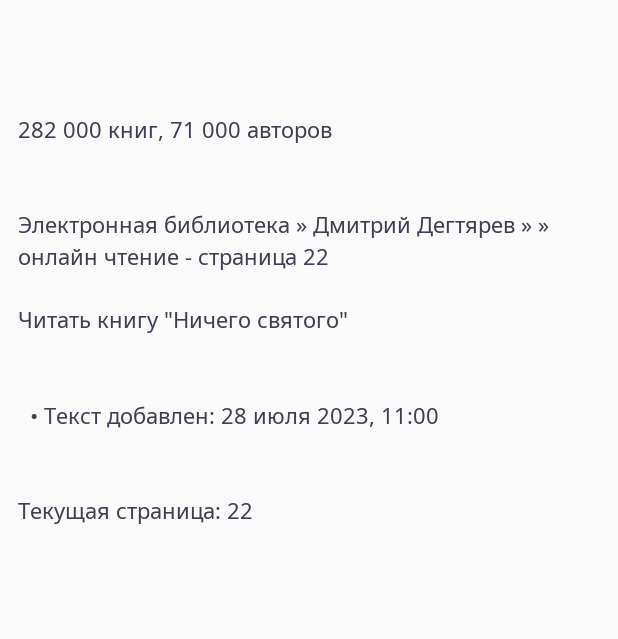282 000 книг, 71 000 авторов


Электронная библиотека » Дмитрий Дегтярев » » онлайн чтение - страница 22

Читать книгу "Ничего cвятого"


  • Текст добавлен: 28 июля 2023, 11:00


Текущая страница: 22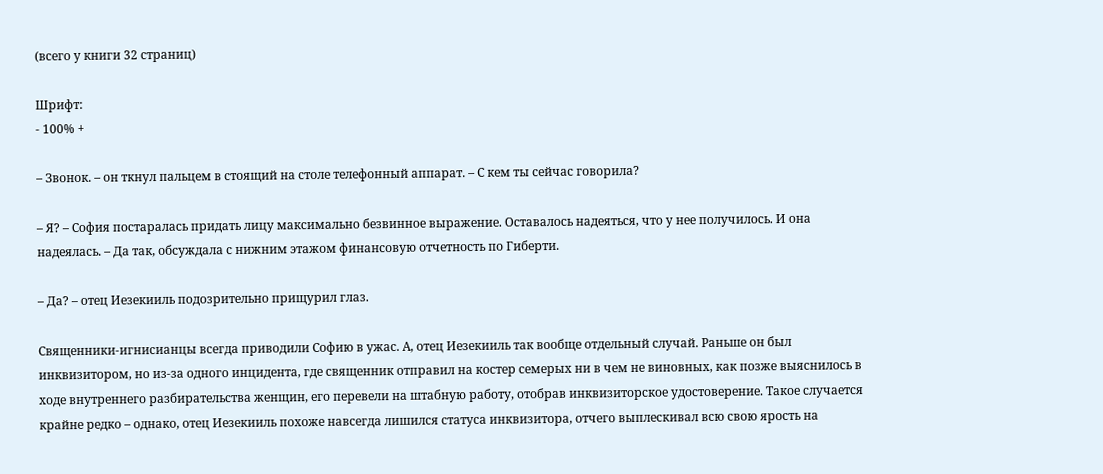(всего у книги 32 страниц)

Шрифт:
- 100% +

– Звонок. – он ткнул пальцем в стоящий на столе телефонный аппарат. – С кем ты сейчас говорила?

– Я? – София постаралась придать лицу максимально безвинное выражение. Оставалось надеяться, что у нее получилось. И она надеялась. – Да так, обсуждала с нижним этажом финансовую отчетность по Гиберти.

– Да? – отец Иезекииль подозрительно прищурил глаз.

Священники-игнисианцы всегда приводили Софию в ужас. А, отец Иезекииль так вообще отдельный случай. Раньше он был инквизитором, но из-за одного инцидента, где священник отправил на костер семерых ни в чем не виновных, как позже выяснилось в ходе внутреннего разбирательства женщин, его перевели на штабную работу, отобрав инквизиторское удостоверение. Такое случается крайне редко – однако, отец Иезекииль похоже навсегда лишился статуса инквизитора, отчего выплескивал всю свою ярость на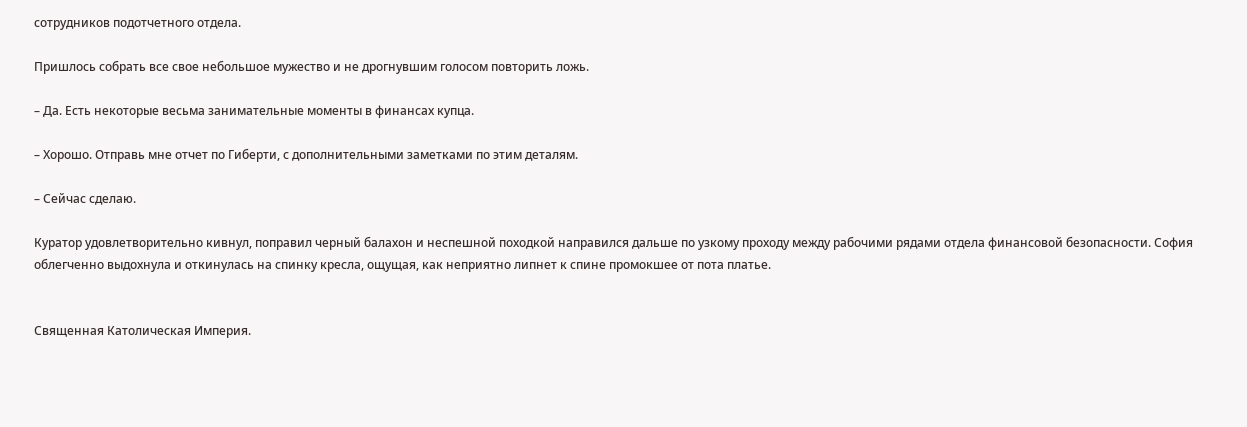сотрудников подотчетного отдела.

Пришлось собрать все свое небольшое мужество и не дрогнувшим голосом повторить ложь.

– Да. Есть некоторые весьма занимательные моменты в финансах купца.

– Хорошо. Отправь мне отчет по Гиберти, с дополнительными заметками по этим деталям.

– Сейчас сделаю.

Куратор удовлетворительно кивнул, поправил черный балахон и неспешной походкой направился дальше по узкому проходу между рабочими рядами отдела финансовой безопасности. София облегченно выдохнула и откинулась на спинку кресла, ощущая, как неприятно липнет к спине промокшее от пота платье.


Священная Католическая Империя.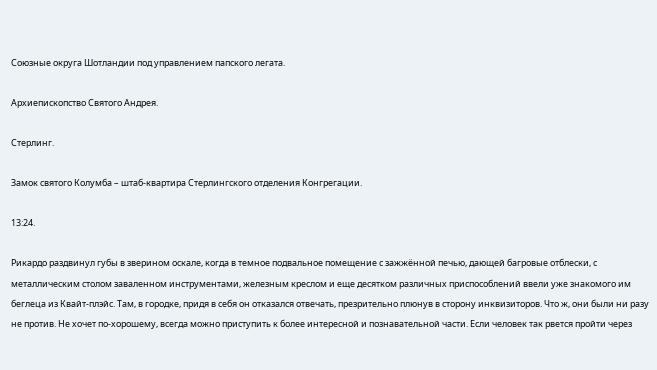Союзные округа Шотландии под управлением папского легата.

Архиепископство Святого Андрея.

Стерлинг.

Замок святого Колумба – штаб-квартира Стерлингского отделения Конгрегации.

13:24.

Рикардо раздвинул губы в зверином оскале, когда в темное подвальное помещение с зажжённой печью, дающей багровые отблески, с металлическим столом заваленном инструментами, железным креслом и еще десятком различных приспособлений ввели уже знакомого им беглеца из Квайт-плэйс. Там, в городке, придя в себя он отказался отвечать, презрительно плюнув в сторону инквизиторов. Что ж, они были ни разу не против. Не хочет по-хорошему, всегда можно приступить к более интересной и познавательной части. Если человек так рвется пройти через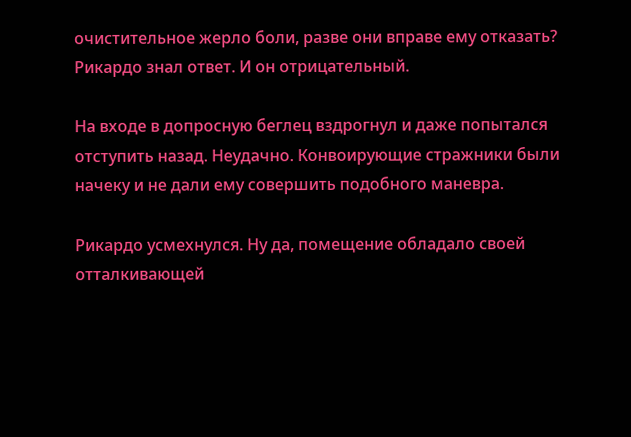очистительное жерло боли, разве они вправе ему отказать? Рикардо знал ответ. И он отрицательный.

На входе в допросную беглец вздрогнул и даже попытался отступить назад. Неудачно. Конвоирующие стражники были начеку и не дали ему совершить подобного маневра.

Рикардо усмехнулся. Ну да, помещение обладало своей отталкивающей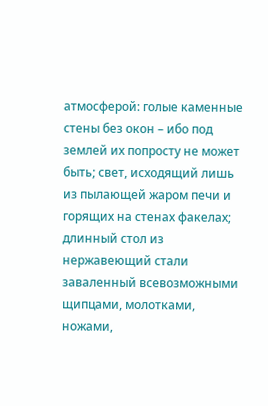атмосферой: голые каменные стены без окон – ибо под землей их попросту не может быть; свет, исходящий лишь из пылающей жаром печи и горящих на стенах факелах; длинный стол из нержавеющий стали заваленный всевозможными щипцами, молотками, ножами,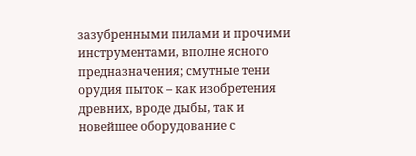зазубренными пилами и прочими инструментами, вполне ясного предназначения; смутные тени орудия пыток – как изобретения древних, вроде дыбы, так и новейшее оборудование с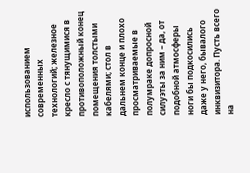использованием современных технологий; железное кресло с тянущимися в противоположный конец помещения толстыми кабелями; стол в дальнем конце и плохо просматриваемые в полумраке допросной силуэты за ним – да, от подобной атмосферы ноги бы подкосились даже у него, бывалого инквизитора. Пусть всего на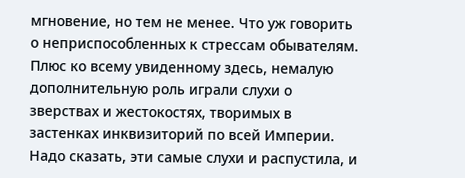мгновение, но тем не менее. Что уж говорить о неприспособленных к стрессам обывателям. Плюс ко всему увиденному здесь, немалую дополнительную роль играли слухи о зверствах и жестокостях, творимых в застенках инквизиторий по всей Империи. Надо сказать, эти самые слухи и распустила, и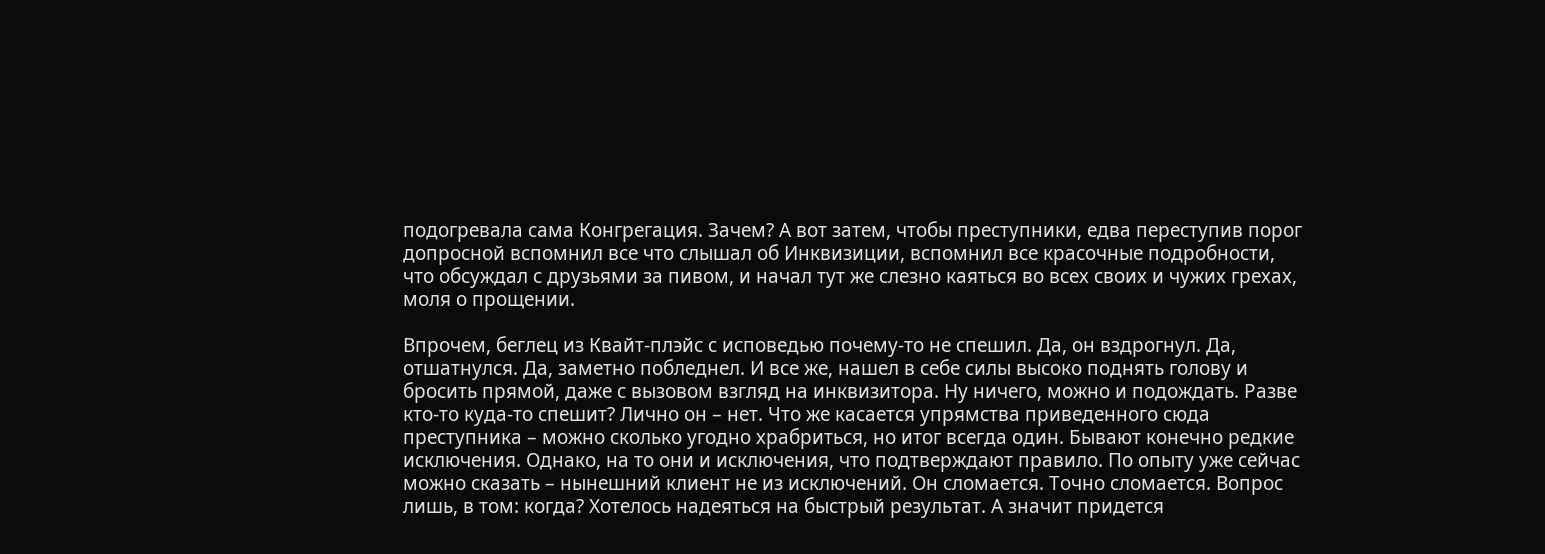подогревала сама Конгрегация. Зачем? А вот затем, чтобы преступники, едва переступив порог допросной вспомнил все что слышал об Инквизиции, вспомнил все красочные подробности, что обсуждал с друзьями за пивом, и начал тут же слезно каяться во всех своих и чужих грехах, моля о прощении.

Впрочем, беглец из Квайт-плэйс с исповедью почему-то не спешил. Да, он вздрогнул. Да, отшатнулся. Да, заметно побледнел. И все же, нашел в себе силы высоко поднять голову и бросить прямой, даже с вызовом взгляд на инквизитора. Ну ничего, можно и подождать. Разве кто-то куда-то спешит? Лично он – нет. Что же касается упрямства приведенного сюда преступника – можно сколько угодно храбриться, но итог всегда один. Бывают конечно редкие исключения. Однако, на то они и исключения, что подтверждают правило. По опыту уже сейчас можно сказать – нынешний клиент не из исключений. Он сломается. Точно сломается. Вопрос лишь, в том: когда? Хотелось надеяться на быстрый результат. А значит придется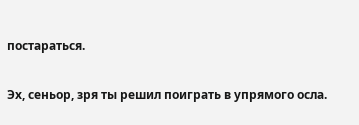постараться.

Эх, сеньор, зря ты решил поиграть в упрямого осла.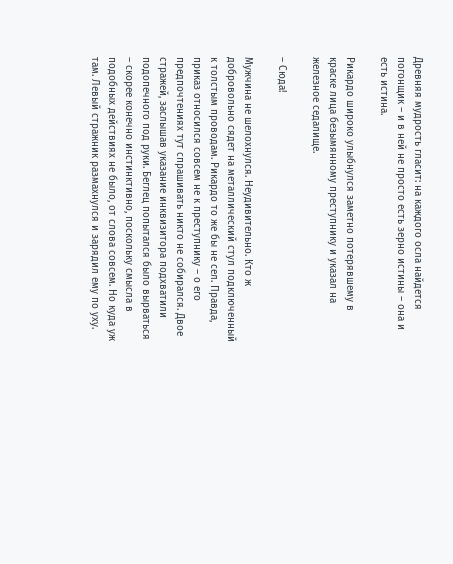Древняя мудрость гласит: на каждого осла найдется погонщик – и в ней не просто есть зерно истины – она и есть истина.

Рикардо широко улыбнулся заметно потерявшему в краске лица безымянному преступнику и указал на железное седалище.

– Сюда!

Мужчина не шелохнулся. Неудивительно. Кто ж добровольно сядет на металлический стул подключенный к толстым проводам. Рикардо то же бы не сел. Правда, приказ относился совсем не к преступнику – о его предпочтениях тут спрашивать никто не собирался. Двое стражей, заслышав указание инквизитора подхватили подопечного под руки. Беглец попытался было вырваться – скорее конечно инстинктивно, поскольку смысла в подобных действиях не было, от слова совсем. Но куда уж там. Левый стражник размахнулся и зарядил ему по уху.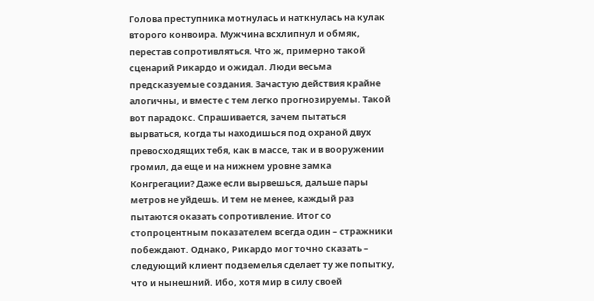Голова преступника мотнулась и наткнулась на кулак второго конвоира. Мужчина всхлипнул и обмяк, перестав сопротивляться. Что ж, примерно такой сценарий Рикардо и ожидал. Люди весьма предсказуемые создания. Зачастую действия крайне алогичны, и вместе с тем легко прогнозируемы. Такой вот парадокс. Спрашивается, зачем пытаться вырваться, когда ты находишься под охраной двух превосходящих тебя, как в массе, так и в вооружении громил, да еще и на нижнем уровне замка Конгрегации? Даже если вырвешься, дальше пары метров не уйдешь. И тем не менее, каждый раз пытаются оказать сопротивление. Итог со стопроцентным показателем всегда один – стражники побеждают. Однако, Рикардо мог точно сказать – следующий клиент подземелья сделает ту же попытку, что и нынешний. Ибо, хотя мир в силу своей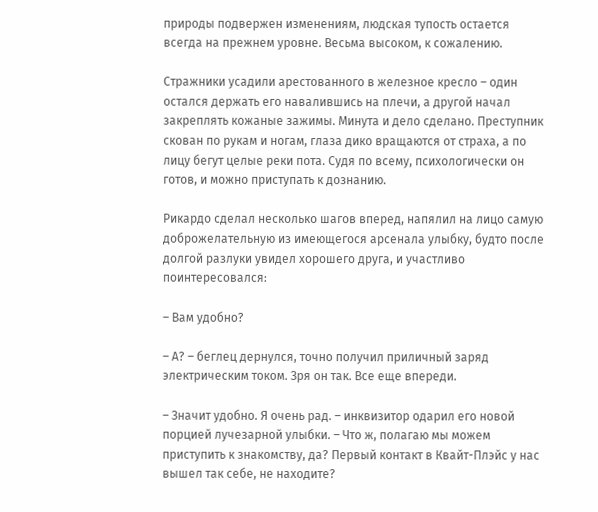природы подвержен изменениям, людская тупость остается всегда на прежнем уровне. Весьма высоком, к сожалению.

Стражники усадили арестованного в железное кресло – один остался держать его навалившись на плечи, а другой начал закреплять кожаные зажимы. Минута и дело сделано. Преступник скован по рукам и ногам, глаза дико вращаются от страха, а по лицу бегут целые реки пота. Судя по всему, психологически он готов, и можно приступать к дознанию.

Рикардо сделал несколько шагов вперед, напялил на лицо самую доброжелательную из имеющегося арсенала улыбку, будто после долгой разлуки увидел хорошего друга, и участливо поинтересовался:

– Вам удобно?

– А? – беглец дернулся, точно получил приличный заряд электрическим током. Зря он так. Все еще впереди.

– Значит удобно. Я очень рад. – инквизитор одарил его новой порцией лучезарной улыбки. – Что ж, полагаю мы можем приступить к знакомству, да? Первый контакт в Квайт-Плэйс у нас вышел так себе, не находите?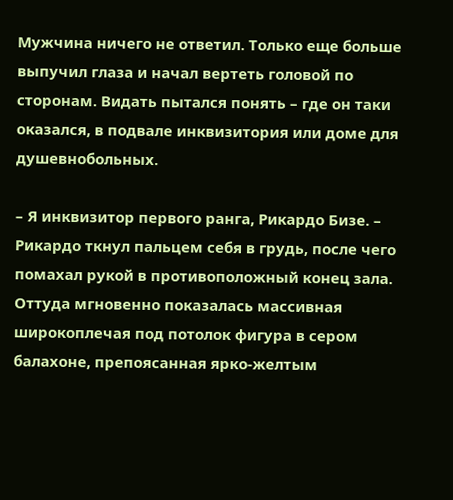Мужчина ничего не ответил. Только еще больше выпучил глаза и начал вертеть головой по сторонам. Видать пытался понять – где он таки оказался, в подвале инквизитория или доме для душевнобольных.

– Я инквизитор первого ранга, Рикардо Бизе. – Рикардо ткнул пальцем себя в грудь, после чего помахал рукой в противоположный конец зала. Оттуда мгновенно показалась массивная широкоплечая под потолок фигура в сером балахоне, препоясанная ярко-желтым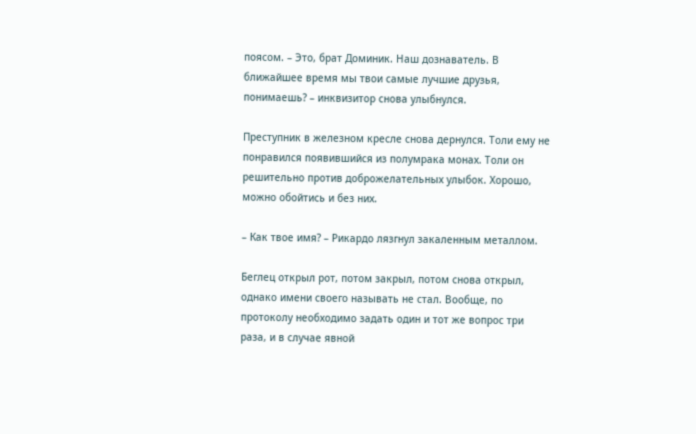поясом. – Это, брат Доминик. Наш дознаватель. В ближайшее время мы твои самые лучшие друзья, понимаешь? – инквизитор снова улыбнулся.

Преступник в железном кресле снова дернулся. Толи ему не понравился появившийся из полумрака монах. Толи он решительно против доброжелательных улыбок. Хорошо, можно обойтись и без них.

– Как твое имя? – Рикардо лязгнул закаленным металлом.

Беглец открыл рот, потом закрыл, потом снова открыл, однако имени своего называть не стал. Вообще, по протоколу необходимо задать один и тот же вопрос три раза, и в случае явной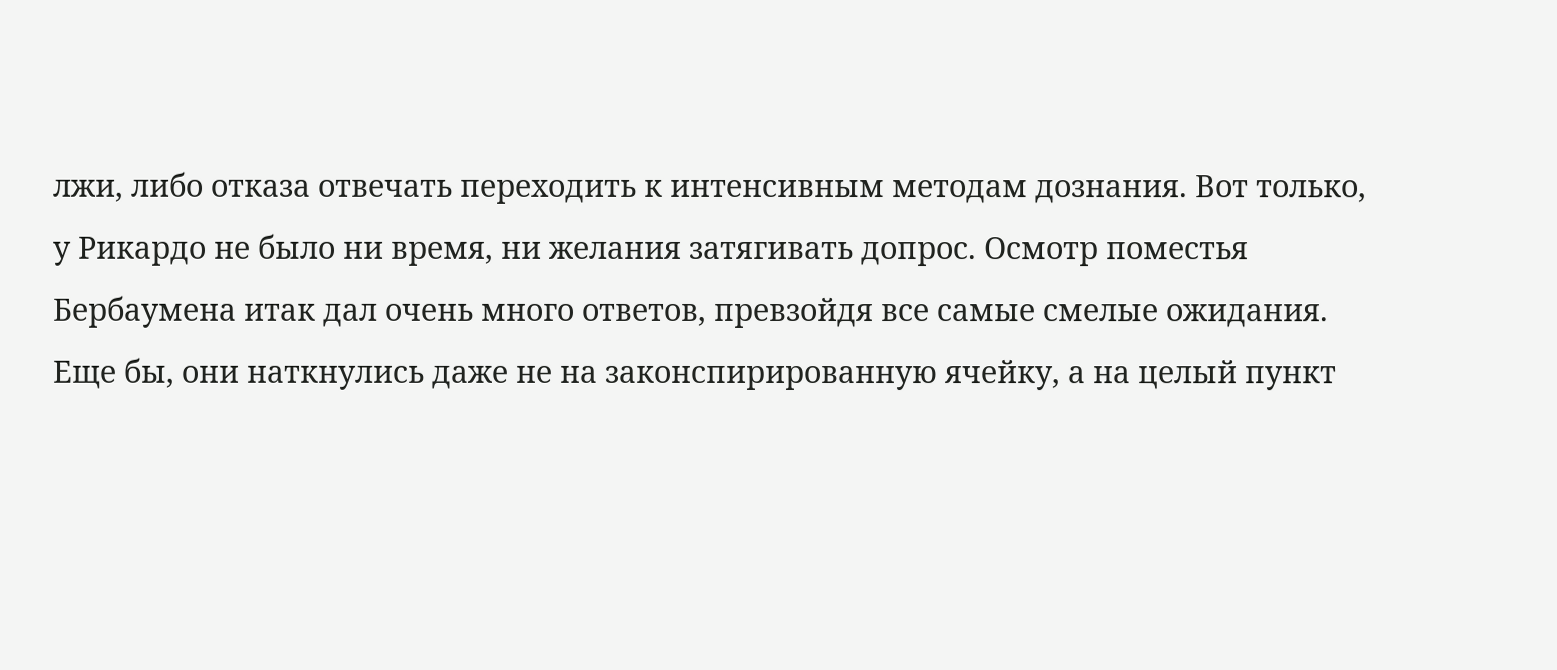лжи, либо отказа отвечать переходить к интенсивным методам дознания. Вот только, у Рикардо не было ни время, ни желания затягивать допрос. Осмотр поместья Бербаумена итак дал очень много ответов, превзойдя все самые смелые ожидания. Еще бы, они наткнулись даже не на законспирированную ячейку, а на целый пункт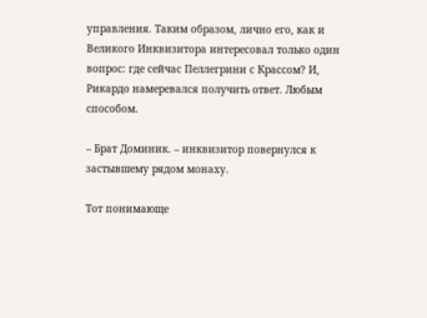управления. Таким образом, лично его, как и Великого Инквизитора интересовал только один вопрос: где сейчас Пеллегрини с Крассом? И, Рикардо намеревался получить ответ. Любым способом.

– Брат Доминик. – инквизитор повернулся к застывшему рядом монаху.

Тот понимающе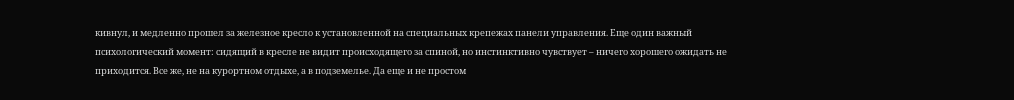кивнул, и медленно прошел за железное кресло к установленной на специальных крепежах панели управления. Еще один важный психологический момент: сидящий в кресле не видит происходящего за спиной, но инстинктивно чувствует – ничего хорошего ожидать не приходится. Все же, не на курортном отдыхе, а в подземелье. Да еще и не простом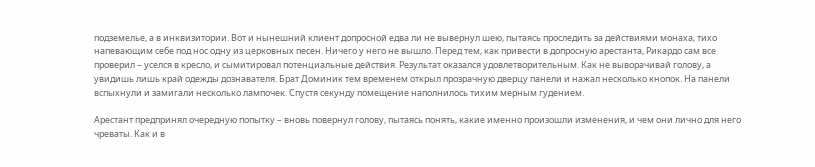подземелье, а в инквизитории. Вот и нынешний клиент допросной едва ли не вывернул шею, пытаясь проследить за действиями монаха, тихо напевающим себе под нос одну из церковных песен. Ничего у него не вышло. Перед тем, как привести в допросную арестанта, Рикардо сам все проверил – уселся в кресло, и сымитировал потенциальные действия. Результат оказался удовлетворительным. Как не выворачивай голову, а увидишь лишь край одежды дознавателя. Брат Доминик тем временем открыл прозрачную дверцу панели и нажал несколько кнопок. На панели вспыхнули и замигали несколько лампочек. Спустя секунду помещение наполнилось тихим мерным гудением.

Арестант предпринял очередную попытку – вновь повернул голову, пытаясь понять, какие именно произошли изменения, и чем они лично для него чреваты. Как и в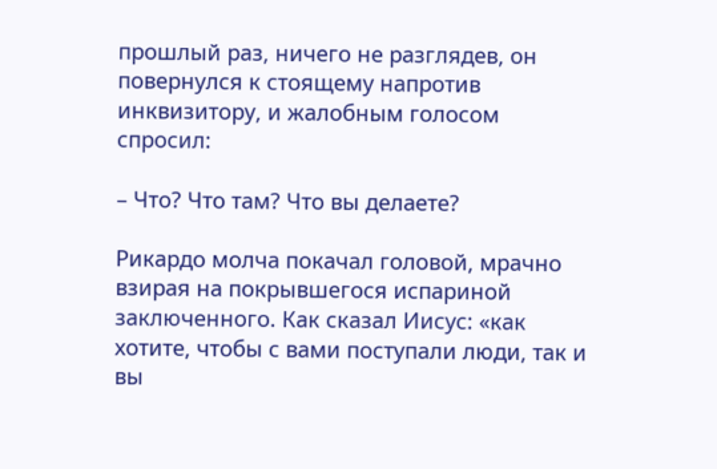прошлый раз, ничего не разглядев, он повернулся к стоящему напротив инквизитору, и жалобным голосом спросил:

– Что? Что там? Что вы делаете?

Рикардо молча покачал головой, мрачно взирая на покрывшегося испариной заключенного. Как сказал Иисус: «как хотите, чтобы с вами поступали люди, так и вы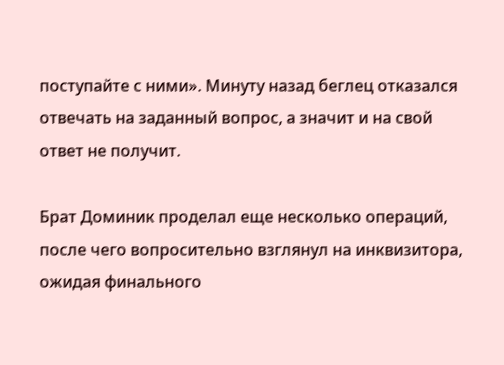поступайте с ними». Минуту назад беглец отказался отвечать на заданный вопрос, а значит и на свой ответ не получит.

Брат Доминик проделал еще несколько операций, после чего вопросительно взглянул на инквизитора, ожидая финального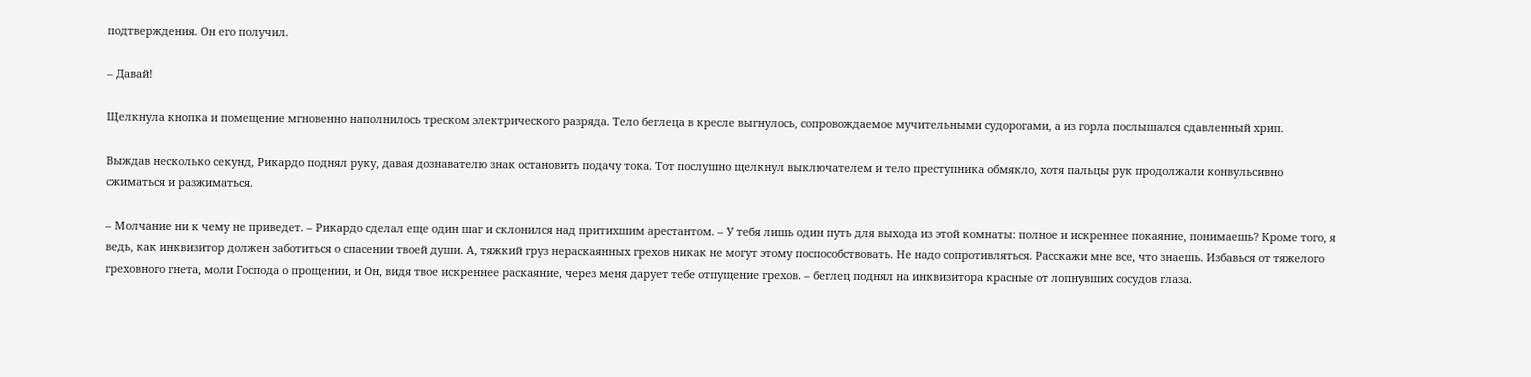подтверждения. Он его получил.

– Давай!

Щелкнула кнопка и помещение мгновенно наполнилось треском электрического разряда. Тело беглеца в кресле выгнулось, сопровождаемое мучительными судорогами, а из горла послышался сдавленный хрип.

Выждав несколько секунд, Рикардо поднял руку, давая дознавателю знак остановить подачу тока. Тот послушно щелкнул выключателем и тело преступника обмякло, хотя пальцы рук продолжали конвульсивно сжиматься и разжиматься.

– Молчание ни к чему не приведет. – Рикардо сделал еще один шаг и склонился над притихшим арестантом. – У тебя лишь один путь для выхода из этой комнаты: полное и искреннее покаяние, понимаешь? Кроме того, я ведь, как инквизитор должен заботиться о спасении твоей души. А, тяжкий груз нераскаянных грехов никак не могут этому поспособствовать. Не надо сопротивляться. Расскажи мне все, что знаешь. Избавься от тяжелого греховного гнета, моли Господа о прощении, и Он, видя твое искреннее раскаяние, через меня дарует тебе отпущение грехов. – беглец поднял на инквизитора красные от лопнувших сосудов глаза.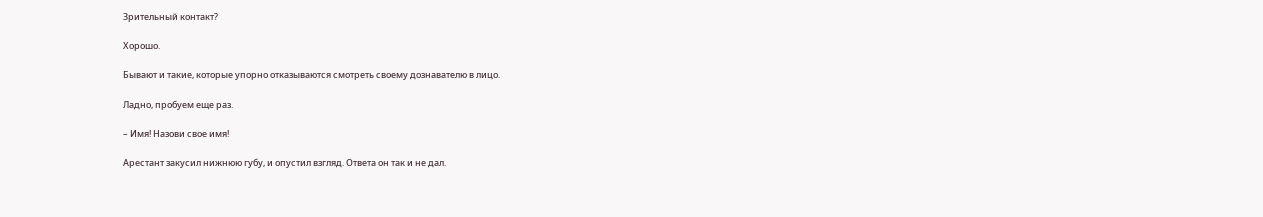Зрительный контакт?

Хорошо.

Бывают и такие, которые упорно отказываются смотреть своему дознавателю в лицо.

Ладно, пробуем еще раз.

– Имя! Назови свое имя!

Арестант закусил нижнюю губу, и опустил взгляд. Ответа он так и не дал.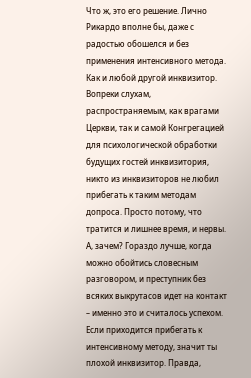Что ж, это его решение. Лично Рикардо вполне бы, даже с радостью обошелся и без применения интенсивного метода. Как и любой другой инквизитор. Вопреки слухам, распространяемым, как врагами Церкви, так и самой Конгрегацией для психологической обработки будущих гостей инквизитория, никто из инквизиторов не любил прибегать к таким методам допроса. Просто потому, что тратится и лишнее время, и нервы. А, зачем? Гораздо лучше, когда можно обойтись словесным разговором, и преступник без всяких выкрутасов идет на контакт – именно это и считалось успехом. Если приходится прибегать к интенсивному методу, значит ты плохой инквизитор. Правда,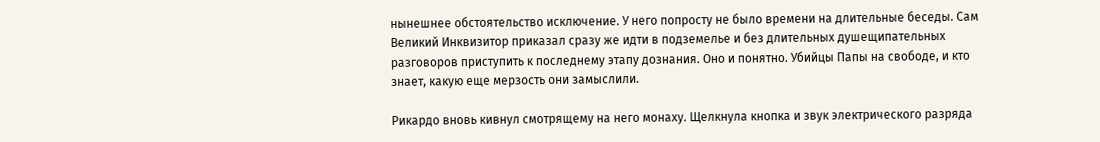нынешнее обстоятельство исключение. У него попросту не было времени на длительные беседы. Сам Великий Инквизитор приказал сразу же идти в подземелье и без длительных душещипательных разговоров приступить к последнему этапу дознания. Оно и понятно. Убийцы Папы на свободе, и кто знает, какую еще мерзость они замыслили.

Рикардо вновь кивнул смотрящему на него монаху. Щелкнула кнопка и звук электрического разряда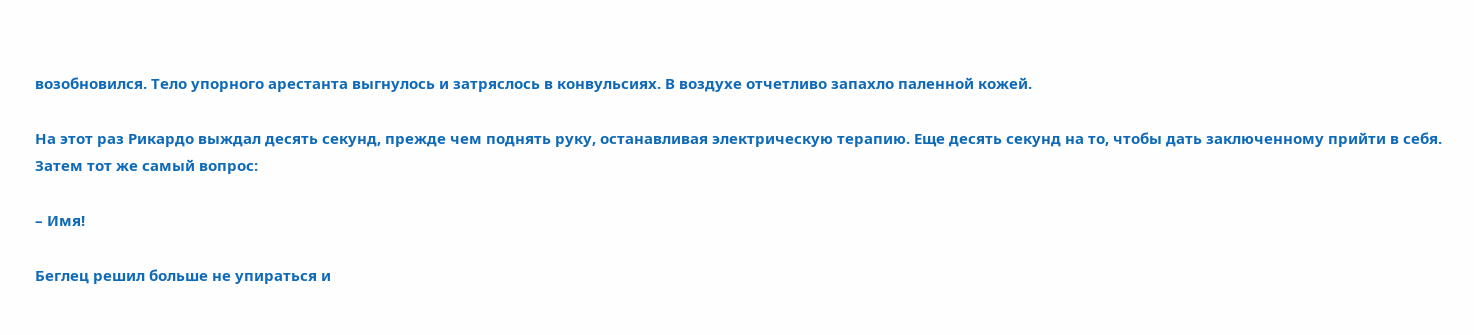возобновился. Тело упорного арестанта выгнулось и затряслось в конвульсиях. В воздухе отчетливо запахло паленной кожей.

На этот раз Рикардо выждал десять секунд, прежде чем поднять руку, останавливая электрическую терапию. Еще десять секунд на то, чтобы дать заключенному прийти в себя. Затем тот же самый вопрос:

– Имя!

Беглец решил больше не упираться и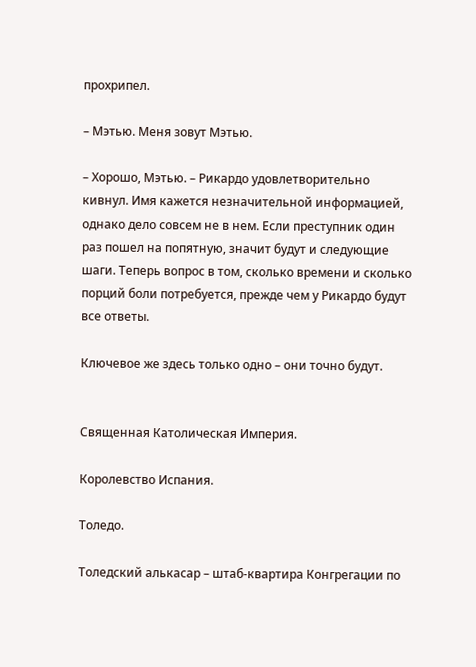прохрипел.

– Мэтью. Меня зовут Мэтью.

– Хорошо, Мэтью. – Рикардо удовлетворительно кивнул. Имя кажется незначительной информацией, однако дело совсем не в нем. Если преступник один раз пошел на попятную, значит будут и следующие шаги. Теперь вопрос в том, сколько времени и сколько порций боли потребуется, прежде чем у Рикардо будут все ответы.

Ключевое же здесь только одно – они точно будут.


Священная Католическая Империя.

Королевство Испания.

Толедо.

Толедский алькасар – штаб-квартира Конгрегации по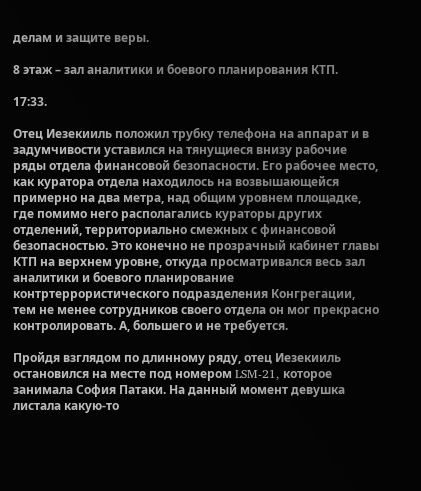делам и защите веры.

8 этаж – зал аналитики и боевого планирования КТП.

17:33.

Отец Иезекииль положил трубку телефона на аппарат и в задумчивости уставился на тянущиеся внизу рабочие ряды отдела финансовой безопасности. Его рабочее место, как куратора отдела находилось на возвышающейся примерно на два метра, над общим уровнем площадке, где помимо него располагались кураторы других отделений, территориально смежных с финансовой безопасностью. Это конечно не прозрачный кабинет главы КТП на верхнем уровне, откуда просматривался весь зал аналитики и боевого планирование контртеррористического подразделения Конгрегации, тем не менее сотрудников своего отдела он мог прекрасно контролировать. А, большего и не требуется.

Пройдя взглядом по длинному ряду, отец Иезекииль остановился на месте под номером LSM-21, которое занимала София Патаки. На данный момент девушка листала какую-то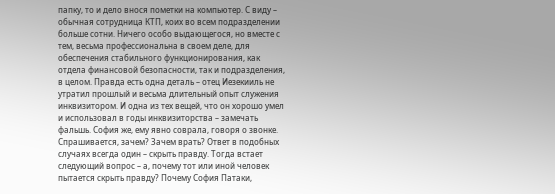папку, то и дело внося пометки на компьютер. С виду – обычная сотрудница КТП, коих во всем подразделении больше сотни. Ничего особо выдающегося, но вместе с тем, весьма профессиональна в своем деле, для обеспечения стабильного функционирования, как отдела финансовой безопасности, так и подразделения, в целом. Правда есть одна деталь – отец Иезекииль не утратил прошлый и весьма длительный опыт служения инквизитором. И одна из тех вещей, что он хорошо умел и использовал в годы инквизиторства – замечать фальшь. София же, ему явно соврала, говоря о звонке. Спрашивается, зачем? Зачем врать? Ответ в подобных случаях всегда один – скрыть правду. Тогда встает следующий вопрос – а, почему тот или иной человек пытается скрыть правду? Почему София Патаки,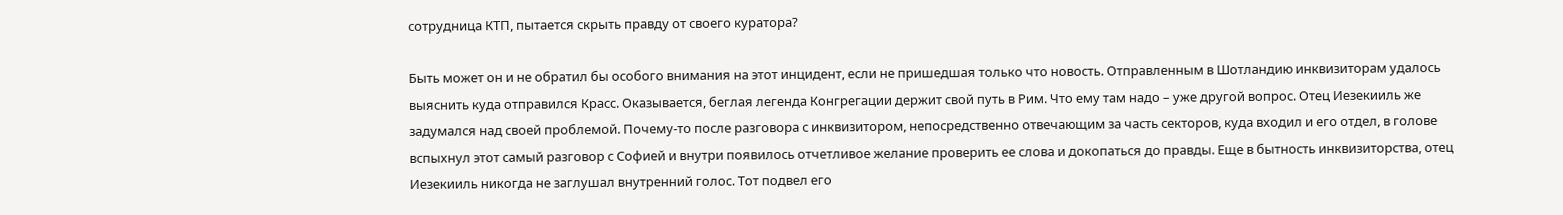сотрудница КТП, пытается скрыть правду от своего куратора?

Быть может он и не обратил бы особого внимания на этот инцидент, если не пришедшая только что новость. Отправленным в Шотландию инквизиторам удалось выяснить куда отправился Красс. Оказывается, беглая легенда Конгрегации держит свой путь в Рим. Что ему там надо – уже другой вопрос. Отец Иезекииль же задумался над своей проблемой. Почему-то после разговора с инквизитором, непосредственно отвечающим за часть секторов, куда входил и его отдел, в голове вспыхнул этот самый разговор с Софией и внутри появилось отчетливое желание проверить ее слова и докопаться до правды. Еще в бытность инквизиторства, отец Иезекииль никогда не заглушал внутренний голос. Тот подвел его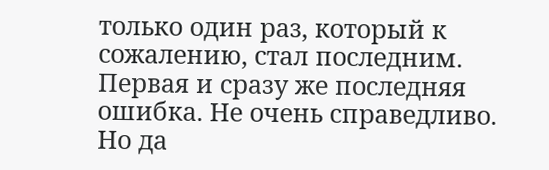только один раз, который к сожалению, стал последним. Первая и сразу же последняя ошибка. Не очень справедливо. Но да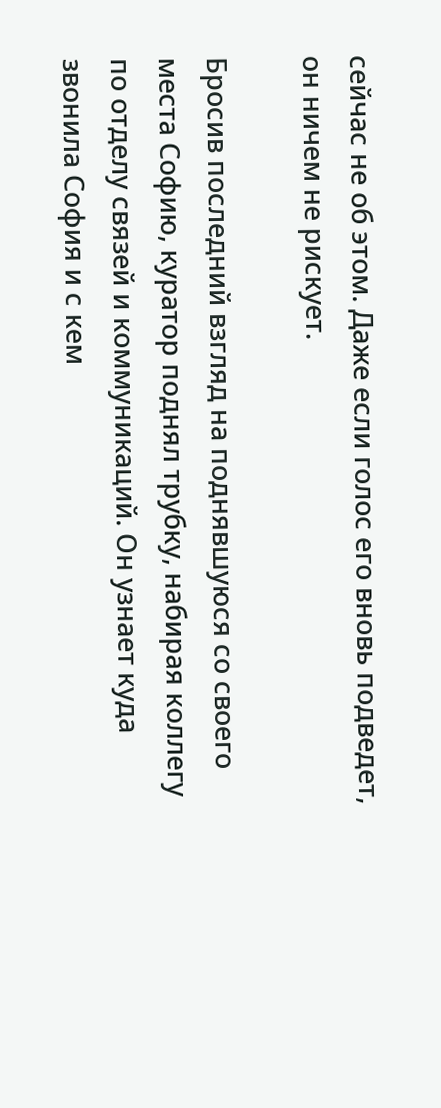сейчас не об этом. Даже если голос его вновь подведет, он ничем не рискует.

Бросив последний взгляд на поднявшуюся со своего места Софию, куратор поднял трубку, набирая коллегу по отделу связей и коммуникаций. Он узнает куда звонила София и с кем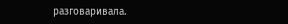разговаривала.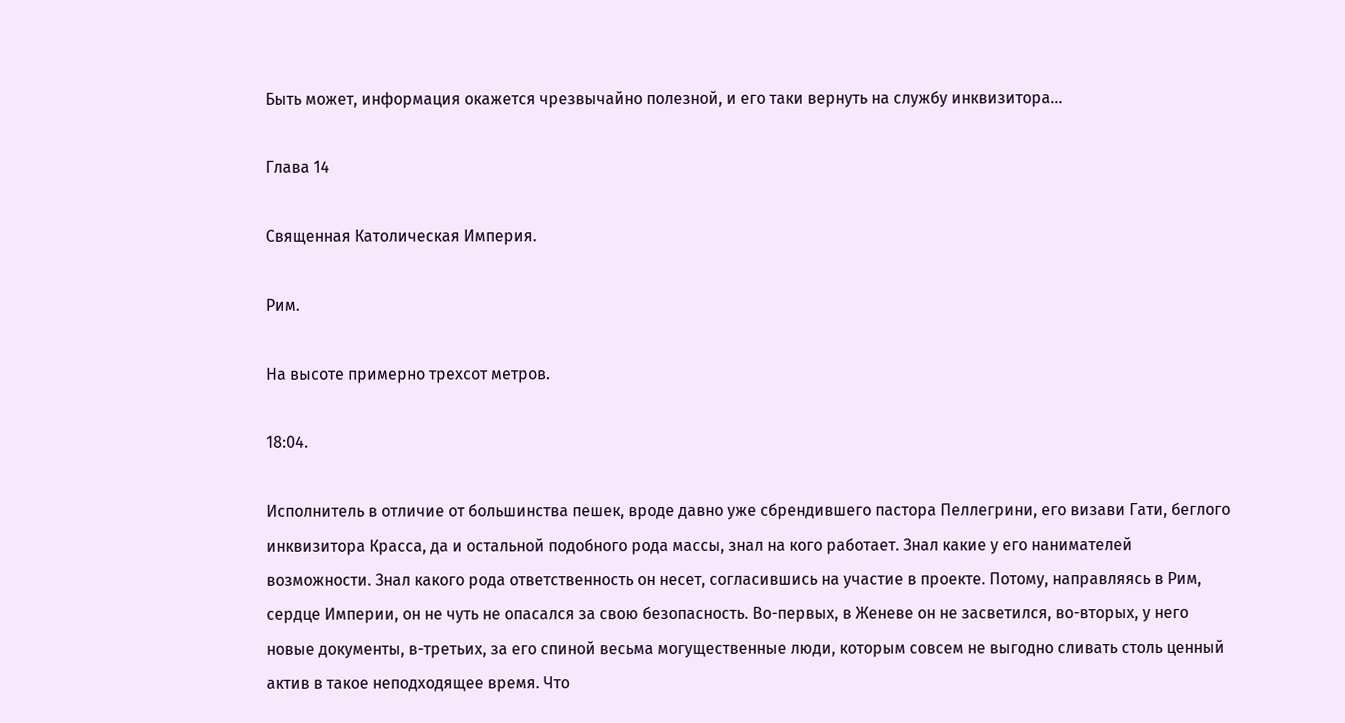Быть может, информация окажется чрезвычайно полезной, и его таки вернуть на службу инквизитора…

Глава 14

Священная Католическая Империя.

Рим.

На высоте примерно трехсот метров.

18:04.

Исполнитель в отличие от большинства пешек, вроде давно уже сбрендившего пастора Пеллегрини, его визави Гати, беглого инквизитора Красса, да и остальной подобного рода массы, знал на кого работает. Знал какие у его нанимателей возможности. Знал какого рода ответственность он несет, согласившись на участие в проекте. Потому, направляясь в Рим, сердце Империи, он не чуть не опасался за свою безопасность. Во-первых, в Женеве он не засветился, во-вторых, у него новые документы, в-третьих, за его спиной весьма могущественные люди, которым совсем не выгодно сливать столь ценный актив в такое неподходящее время. Что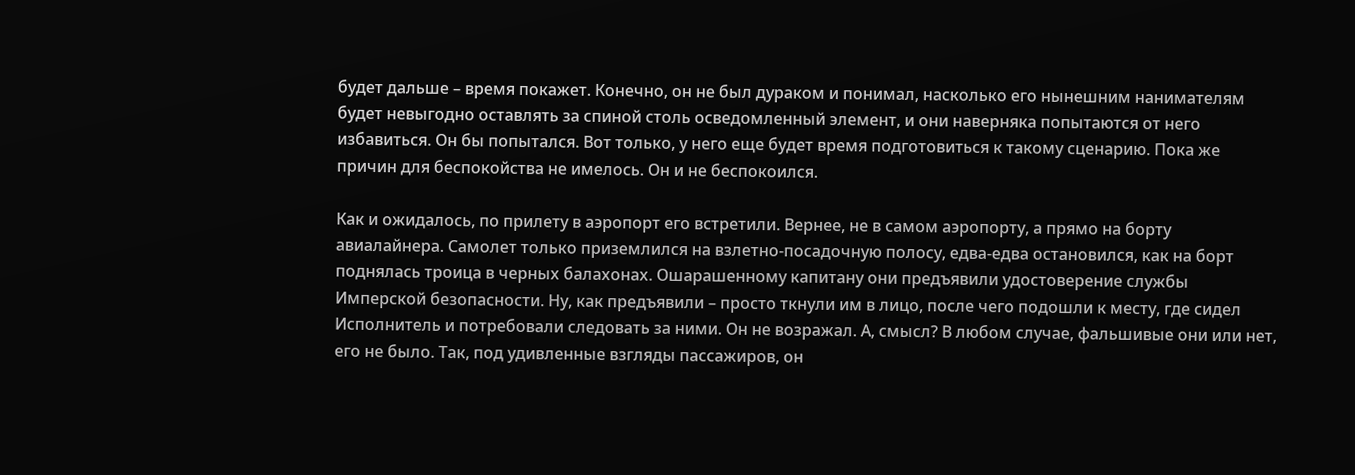будет дальше – время покажет. Конечно, он не был дураком и понимал, насколько его нынешним нанимателям будет невыгодно оставлять за спиной столь осведомленный элемент, и они наверняка попытаются от него избавиться. Он бы попытался. Вот только, у него еще будет время подготовиться к такому сценарию. Пока же причин для беспокойства не имелось. Он и не беспокоился.

Как и ожидалось, по прилету в аэропорт его встретили. Вернее, не в самом аэропорту, а прямо на борту авиалайнера. Самолет только приземлился на взлетно-посадочную полосу, едва-едва остановился, как на борт поднялась троица в черных балахонах. Ошарашенному капитану они предъявили удостоверение службы Имперской безопасности. Ну, как предъявили – просто ткнули им в лицо, после чего подошли к месту, где сидел Исполнитель и потребовали следовать за ними. Он не возражал. А, смысл? В любом случае, фальшивые они или нет, его не было. Так, под удивленные взгляды пассажиров, он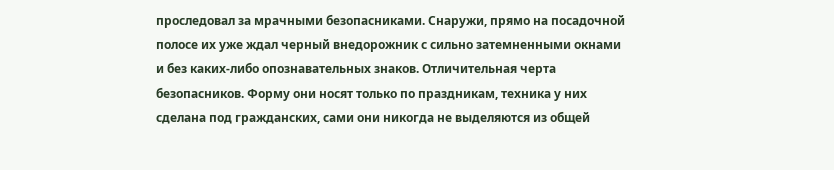проследовал за мрачными безопасниками. Снаружи, прямо на посадочной полосе их уже ждал черный внедорожник с сильно затемненными окнами и без каких-либо опознавательных знаков. Отличительная черта безопасников. Форму они носят только по праздникам, техника у них сделана под гражданских, сами они никогда не выделяются из общей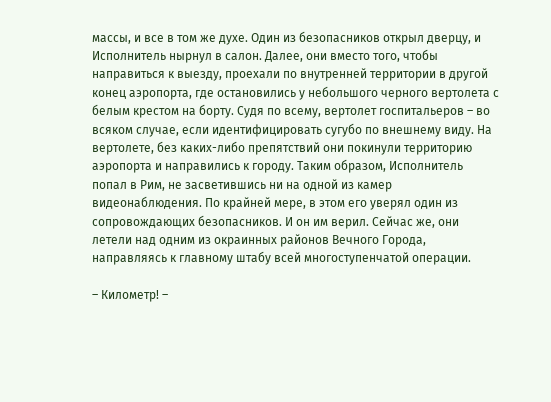массы, и все в том же духе. Один из безопасников открыл дверцу, и Исполнитель нырнул в салон. Далее, они вместо того, чтобы направиться к выезду, проехали по внутренней территории в другой конец аэропорта, где остановились у небольшого черного вертолета с белым крестом на борту. Судя по всему, вертолет госпитальеров – во всяком случае, если идентифицировать сугубо по внешнему виду. На вертолете, без каких-либо препятствий они покинули территорию аэропорта и направились к городу. Таким образом, Исполнитель попал в Рим, не засветившись ни на одной из камер видеонаблюдения. По крайней мере, в этом его уверял один из сопровождающих безопасников. И он им верил. Сейчас же, они летели над одним из окраинных районов Вечного Города, направляясь к главному штабу всей многоступенчатой операции.

– Километр! –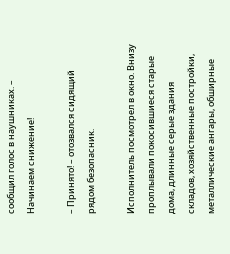сообщил голос в наушниках. – Начинаем снижение!

– Принято! – отозвался сидящий рядом безопасник.

Исполнитель посмотрел в окно. Внизу проплывали покосившиеся старые дома, длинные серые здания складов, хозяйственные постройки, металлические ангары, обширные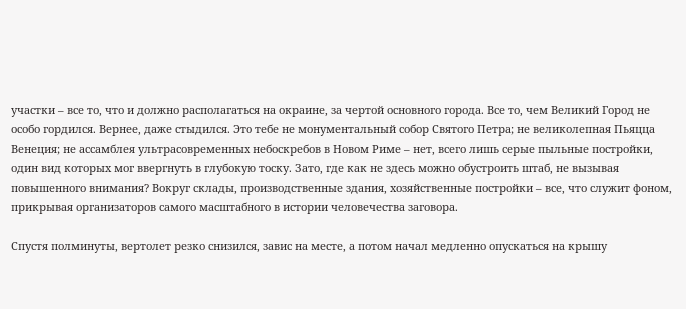участки – все то, что и должно располагаться на окраине, за чертой основного города. Все то, чем Великий Город не особо гордился. Вернее, даже стыдился. Это тебе не монументальный собор Святого Петра; не великолепная Пьяцца Венеция; не ассамблея ультрасовременных небоскребов в Новом Риме – нет, всего лишь серые пыльные постройки, один вид которых мог ввергнуть в глубокую тоску. Зато, где как не здесь можно обустроить штаб, не вызывая повышенного внимания? Вокруг склады, производственные здания, хозяйственные постройки – все, что служит фоном, прикрывая организаторов самого масштабного в истории человечества заговора.

Спустя полминуты, вертолет резко снизился, завис на месте, а потом начал медленно опускаться на крышу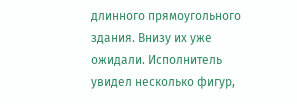длинного прямоугольного здания. Внизу их уже ожидали. Исполнитель увидел несколько фигур,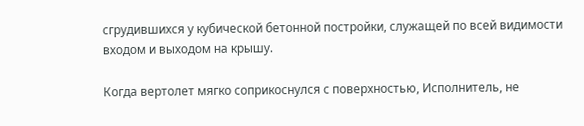сгрудившихся у кубической бетонной постройки, служащей по всей видимости входом и выходом на крышу.

Когда вертолет мягко соприкоснулся с поверхностью, Исполнитель, не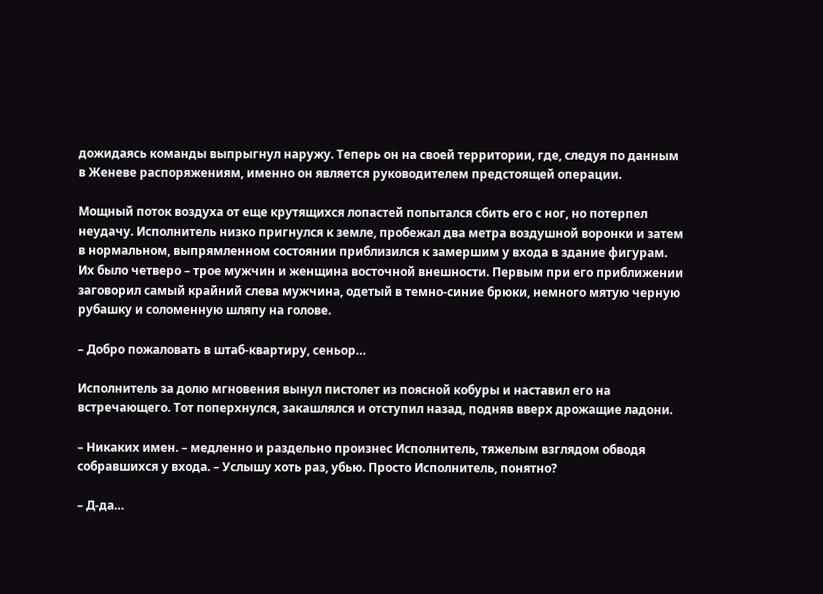дожидаясь команды выпрыгнул наружу. Теперь он на своей территории, где, следуя по данным в Женеве распоряжениям, именно он является руководителем предстоящей операции.

Мощный поток воздуха от еще крутящихся лопастей попытался сбить его с ног, но потерпел неудачу. Исполнитель низко пригнулся к земле, пробежал два метра воздушной воронки и затем в нормальном, выпрямленном состоянии приблизился к замершим у входа в здание фигурам. Их было четверо – трое мужчин и женщина восточной внешности. Первым при его приближении заговорил самый крайний слева мужчина, одетый в темно-синие брюки, немного мятую черную рубашку и соломенную шляпу на голове.

– Добро пожаловать в штаб-квартиру, сеньор…

Исполнитель за долю мгновения вынул пистолет из поясной кобуры и наставил его на встречающего. Тот поперхнулся, закашлялся и отступил назад, подняв вверх дрожащие ладони.

– Никаких имен. – медленно и раздельно произнес Исполнитель, тяжелым взглядом обводя собравшихся у входа. – Услышу хоть раз, убью. Просто Исполнитель, понятно?

– Д-да…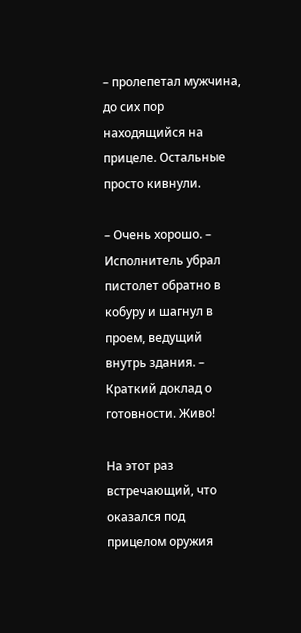– пролепетал мужчина, до сих пор находящийся на прицеле. Остальные просто кивнули.

– Очень хорошо. – Исполнитель убрал пистолет обратно в кобуру и шагнул в проем, ведущий внутрь здания. – Краткий доклад о готовности. Живо!

На этот раз встречающий, что оказался под прицелом оружия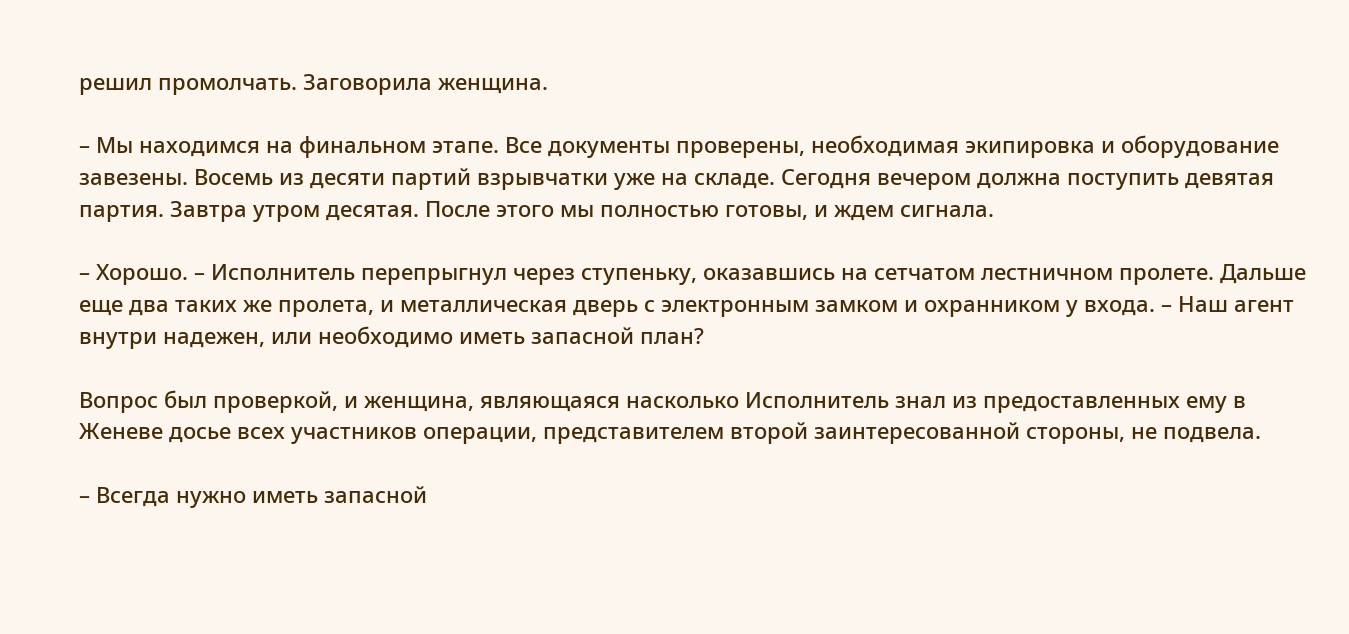решил промолчать. Заговорила женщина.

– Мы находимся на финальном этапе. Все документы проверены, необходимая экипировка и оборудование завезены. Восемь из десяти партий взрывчатки уже на складе. Сегодня вечером должна поступить девятая партия. Завтра утром десятая. После этого мы полностью готовы, и ждем сигнала.

– Хорошо. – Исполнитель перепрыгнул через ступеньку, оказавшись на сетчатом лестничном пролете. Дальше еще два таких же пролета, и металлическая дверь с электронным замком и охранником у входа. – Наш агент внутри надежен, или необходимо иметь запасной план?

Вопрос был проверкой, и женщина, являющаяся насколько Исполнитель знал из предоставленных ему в Женеве досье всех участников операции, представителем второй заинтересованной стороны, не подвела.

– Всегда нужно иметь запасной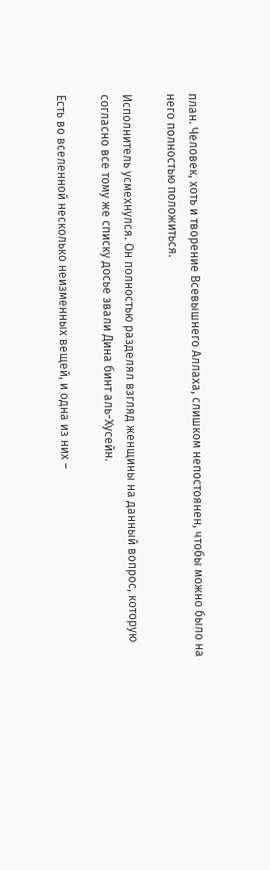план. Человек, хоть и творение Всевышнего Аллаха, слишком непостоянен, чтобы можно было на него полностью положиться.

Исполнитель усмехнулся. Он полностью разделял взгляд женщины на данный вопрос, которую согласно все тому же списку досье звали Дина бинт аль-Хусейн.

Есть во вселенной несколько неизменных вещей, и одна из них –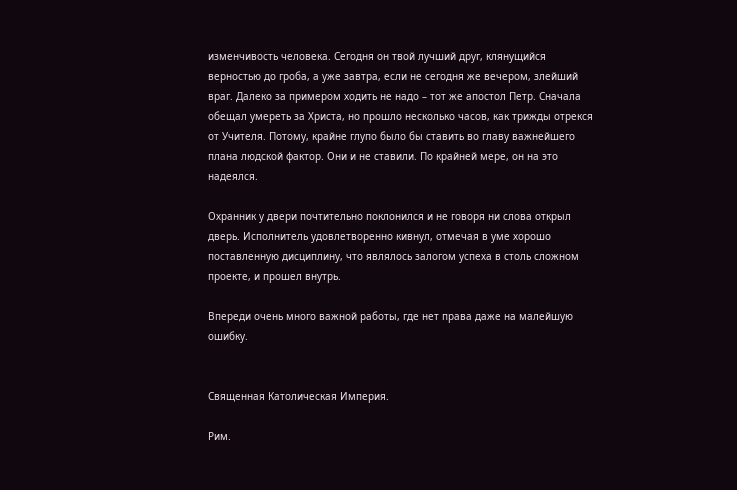изменчивость человека. Сегодня он твой лучший друг, клянущийся верностью до гроба, а уже завтра, если не сегодня же вечером, злейший враг. Далеко за примером ходить не надо – тот же апостол Петр. Сначала обещал умереть за Христа, но прошло несколько часов, как трижды отрекся от Учителя. Потому, крайне глупо было бы ставить во главу важнейшего плана людской фактор. Они и не ставили. По крайней мере, он на это надеялся.

Охранник у двери почтительно поклонился и не говоря ни слова открыл дверь. Исполнитель удовлетворенно кивнул, отмечая в уме хорошо поставленную дисциплину, что являлось залогом успеха в столь сложном проекте, и прошел внутрь.

Впереди очень много важной работы, где нет права даже на малейшую ошибку.


Священная Католическая Империя.

Рим.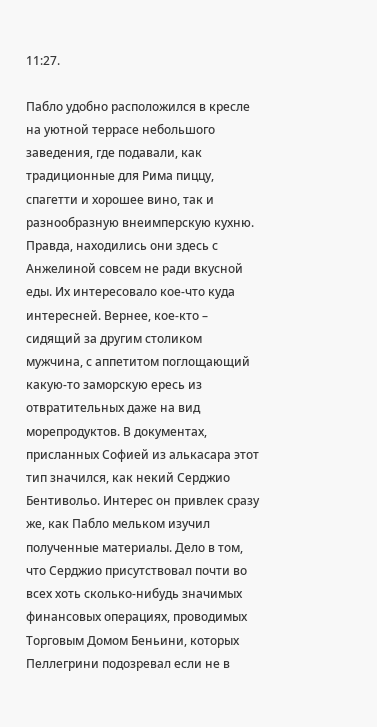11:27.

Пабло удобно расположился в кресле на уютной террасе небольшого заведения, где подавали, как традиционные для Рима пиццу, спагетти и хорошее вино, так и разнообразную внеимперскую кухню. Правда, находились они здесь с Анжелиной совсем не ради вкусной еды. Их интересовало кое-что куда интересней. Вернее, кое-кто – сидящий за другим столиком мужчина, с аппетитом поглощающий какую-то заморскую ересь из отвратительных даже на вид морепродуктов. В документах, присланных Софией из алькасара этот тип значился, как некий Серджио Бентивольо. Интерес он привлек сразу же, как Пабло мельком изучил полученные материалы. Дело в том, что Серджио присутствовал почти во всех хоть сколько-нибудь значимых финансовых операциях, проводимых Торговым Домом Беньини, которых Пеллегрини подозревал если не в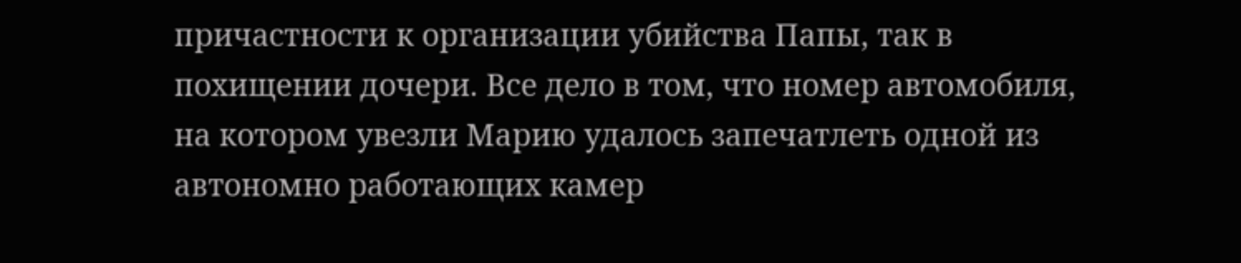причастности к организации убийства Папы, так в похищении дочери. Все дело в том, что номер автомобиля, на котором увезли Марию удалось запечатлеть одной из автономно работающих камер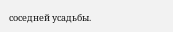соседней усадьбы.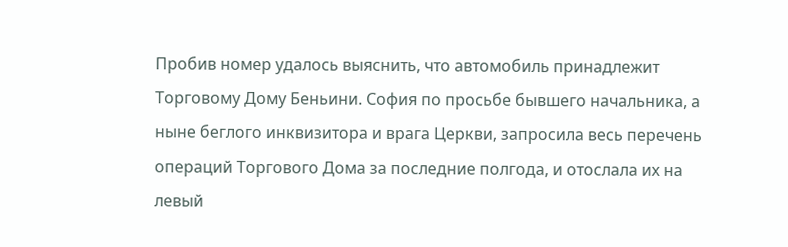Пробив номер удалось выяснить, что автомобиль принадлежит Торговому Дому Беньини. София по просьбе бывшего начальника, а ныне беглого инквизитора и врага Церкви, запросила весь перечень операций Торгового Дома за последние полгода, и отослала их на левый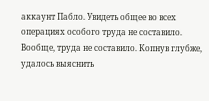аккаунт Пабло. Увидеть общее во всех операциях особого труда не составило. Вообще, труда не составило. Копнув глубже, удалось выяснить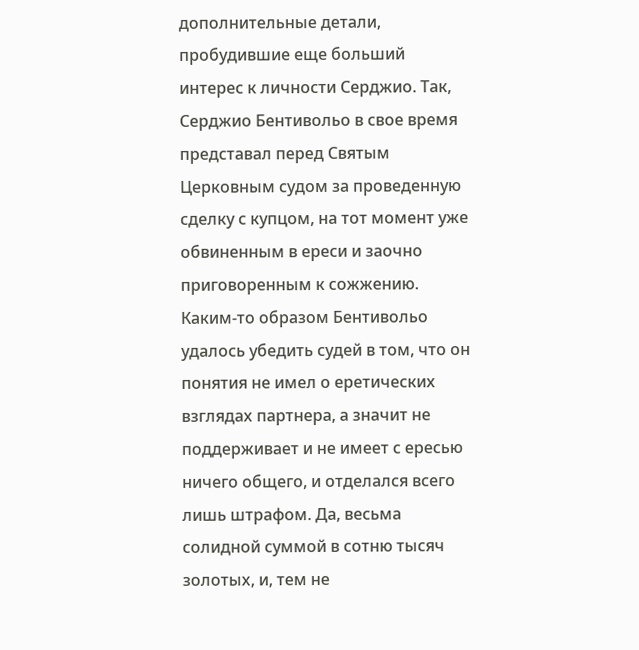дополнительные детали, пробудившие еще больший интерес к личности Серджио. Так, Серджио Бентивольо в свое время представал перед Святым Церковным судом за проведенную сделку с купцом, на тот момент уже обвиненным в ереси и заочно приговоренным к сожжению. Каким-то образом Бентивольо удалось убедить судей в том, что он понятия не имел о еретических взглядах партнера, а значит не поддерживает и не имеет с ересью ничего общего, и отделался всего лишь штрафом. Да, весьма солидной суммой в сотню тысяч золотых, и, тем не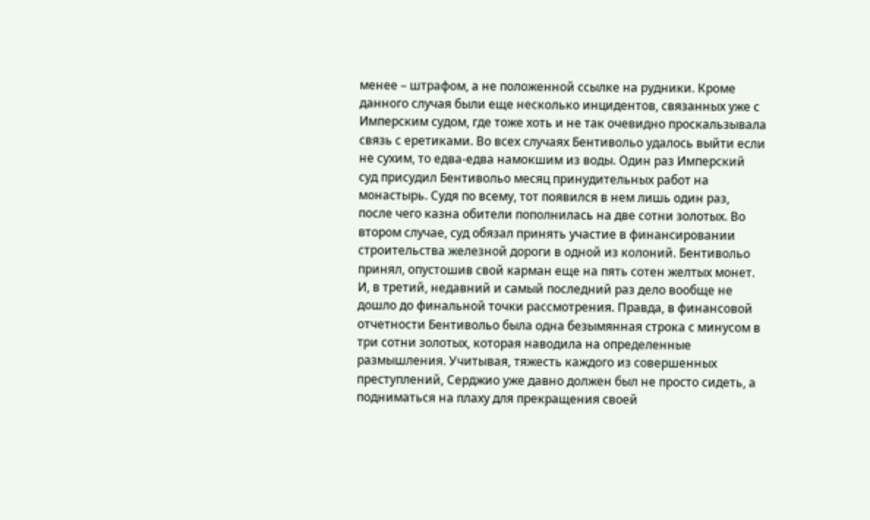менее – штрафом, а не положенной ссылке на рудники. Кроме данного случая были еще несколько инцидентов, связанных уже с Имперским судом, где тоже хоть и не так очевидно проскальзывала связь с еретиками. Во всех случаях Бентивольо удалось выйти если не сухим, то едва-едва намокшим из воды. Один раз Имперский суд присудил Бентивольо месяц принудительных работ на монастырь. Судя по всему, тот появился в нем лишь один раз, после чего казна обители пополнилась на две сотни золотых. Во втором случае, суд обязал принять участие в финансировании строительства железной дороги в одной из колоний. Бентивольо принял, опустошив свой карман еще на пять сотен желтых монет. И, в третий, недавний и самый последний раз дело вообще не дошло до финальной точки рассмотрения. Правда, в финансовой отчетности Бентивольо была одна безымянная строка с минусом в три сотни золотых, которая наводила на определенные размышления. Учитывая, тяжесть каждого из совершенных преступлений, Серджио уже давно должен был не просто сидеть, а подниматься на плаху для прекращения своей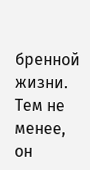бренной жизни. Тем не менее, он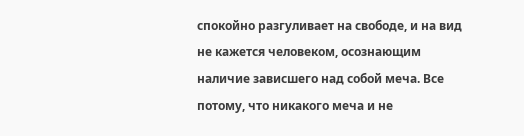спокойно разгуливает на свободе, и на вид не кажется человеком, осознающим наличие зависшего над собой меча. Все потому, что никакого меча и не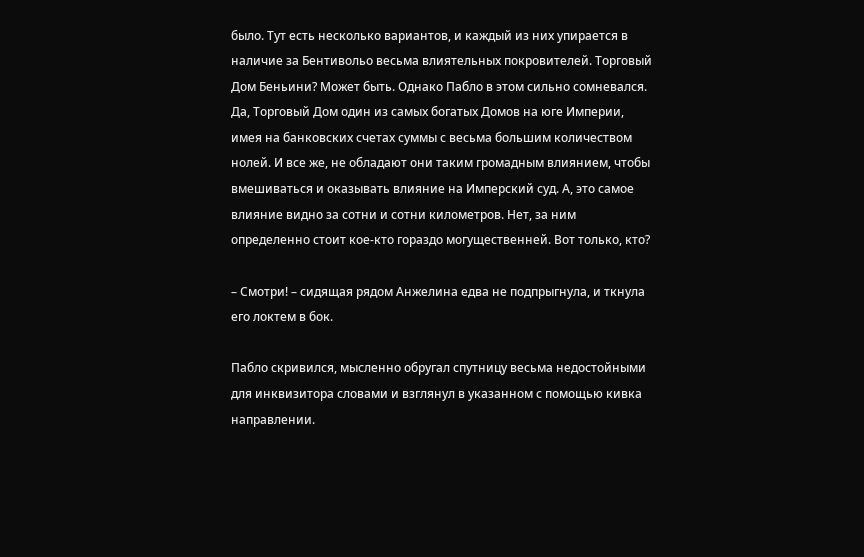было. Тут есть несколько вариантов, и каждый из них упирается в наличие за Бентивольо весьма влиятельных покровителей. Торговый Дом Беньини? Может быть. Однако Пабло в этом сильно сомневался. Да, Торговый Дом один из самых богатых Домов на юге Империи, имея на банковских счетах суммы с весьма большим количеством нолей. И все же, не обладают они таким громадным влиянием, чтобы вмешиваться и оказывать влияние на Имперский суд. А, это самое влияние видно за сотни и сотни километров. Нет, за ним определенно стоит кое-кто гораздо могущественней. Вот только, кто?

– Смотри! – сидящая рядом Анжелина едва не подпрыгнула, и ткнула его локтем в бок.

Пабло скривился, мысленно обругал спутницу весьма недостойными для инквизитора словами и взглянул в указанном с помощью кивка направлении.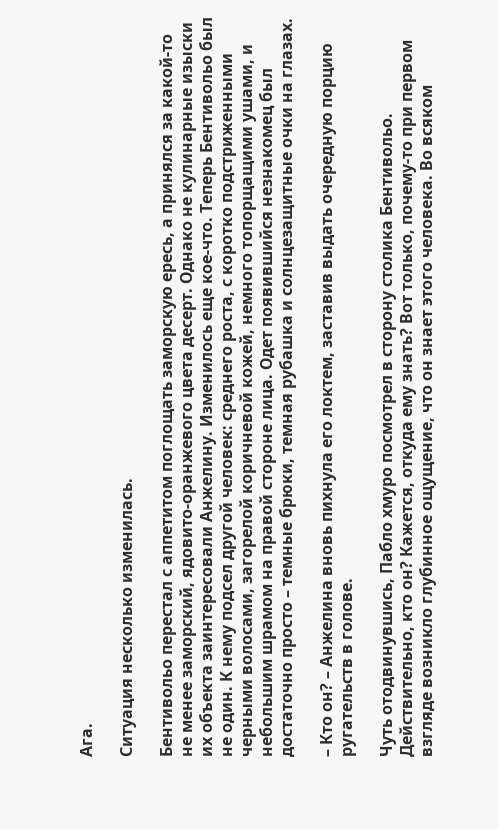Ага.

Ситуация несколько изменилась.

Бентивольо перестал с аппетитом поглощать заморскую ересь, а принялся за какой-то не менее заморский, ядовито-оранжевого цвета десерт. Однако не кулинарные изыски их объекта заинтересовали Анжелину. Изменилось еще кое-что. Теперь Бентивольо был не один. К нему подсел другой человек: среднего роста, с коротко подстриженными черными волосами, загорелой коричневой кожей, немного топорщащими ушами, и небольшим шрамом на правой стороне лица. Одет появившийся незнакомец был достаточно просто – темные брюки, темная рубашка и солнцезащитные очки на глазах.

– Кто он? – Анжелина вновь пихнула его локтем, заставив выдать очередную порцию ругательств в голове.

Чуть отодвинувшись, Пабло хмуро посмотрел в сторону столика Бентивольо. Действительно, кто он? Кажется, откуда ему знать? Вот только, почему-то при первом взгляде возникло глубинное ощущение, что он знает этого человека. Во всяком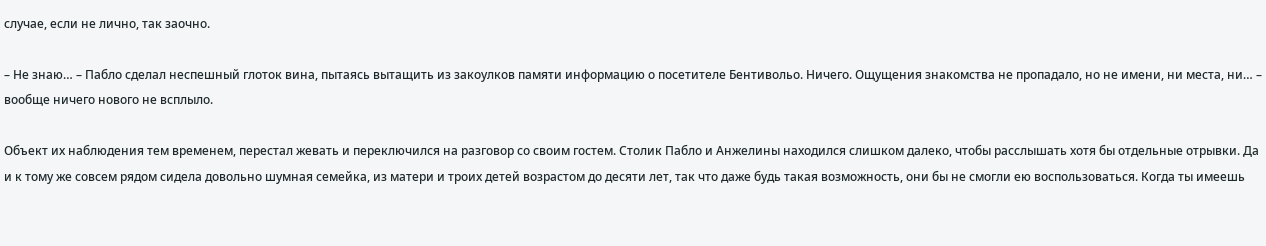случае, если не лично, так заочно.

– Не знаю… – Пабло сделал неспешный глоток вина, пытаясь вытащить из закоулков памяти информацию о посетителе Бентивольо. Ничего. Ощущения знакомства не пропадало, но не имени, ни места, ни… – вообще ничего нового не всплыло.

Объект их наблюдения тем временем, перестал жевать и переключился на разговор со своим гостем. Столик Пабло и Анжелины находился слишком далеко, чтобы расслышать хотя бы отдельные отрывки. Да и к тому же совсем рядом сидела довольно шумная семейка, из матери и троих детей возрастом до десяти лет, так что даже будь такая возможность, они бы не смогли ею воспользоваться. Когда ты имеешь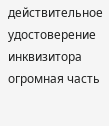действительное удостоверение инквизитора огромная часть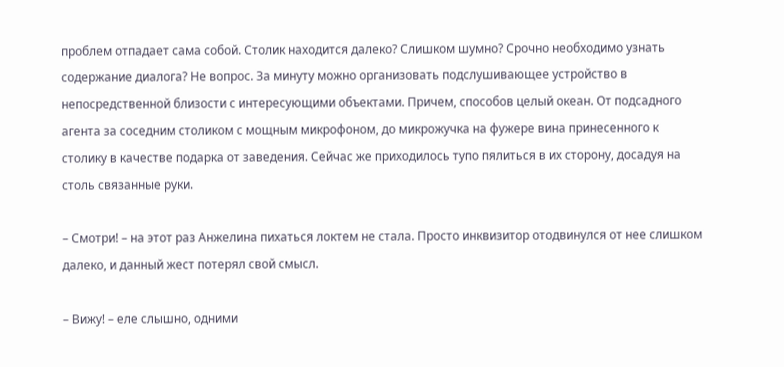проблем отпадает сама собой. Столик находится далеко? Слишком шумно? Срочно необходимо узнать содержание диалога? Не вопрос. За минуту можно организовать подслушивающее устройство в непосредственной близости с интересующими объектами. Причем, способов целый океан. От подсадного агента за соседним столиком с мощным микрофоном, до микрожучка на фужере вина принесенного к столику в качестве подарка от заведения. Сейчас же приходилось тупо пялиться в их сторону, досадуя на столь связанные руки.

– Смотри! – на этот раз Анжелина пихаться локтем не стала. Просто инквизитор отодвинулся от нее слишком далеко, и данный жест потерял свой смысл.

– Вижу! – еле слышно, одними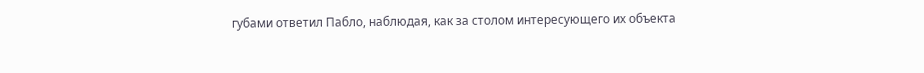губами ответил Пабло, наблюдая, как за столом интересующего их объекта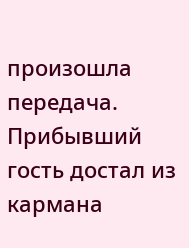произошла передача. Прибывший гость достал из кармана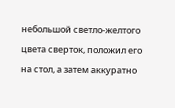небольшой светло-желтого цвета сверток, положил его на стол, а затем аккуратно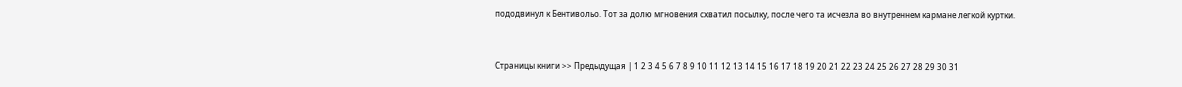пододвинул к Бентивольо. Тот за долю мгновения схватил посылку, после чего та исчезла во внутреннем кармане легкой куртки.


Страницы книги >> Предыдущая | 1 2 3 4 5 6 7 8 9 10 11 12 13 14 15 16 17 18 19 20 21 22 23 24 25 26 27 28 29 30 31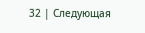32 | Следующая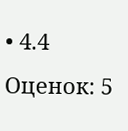• 4.4 Оценок: 5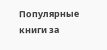Популярные книги за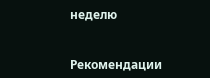неделю


Рекомендации